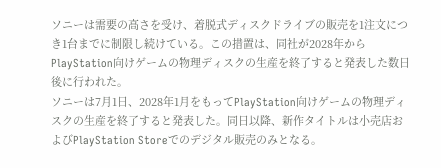ソニーは需要の高さを受け、着脱式ディスクドライブの販売を1注文につき1台までに制限し続けている。この措置は、同社が2028年からPlayStation向けゲームの物理ディスクの生産を終了すると発表した数日後に行われた。
ソニーは7月1日、2028年1月をもってPlayStation向けゲームの物理ディスクの生産を終了すると発表した。同日以降、新作タイトルは小売店およびPlayStation Storeでのデジタル販売のみとなる。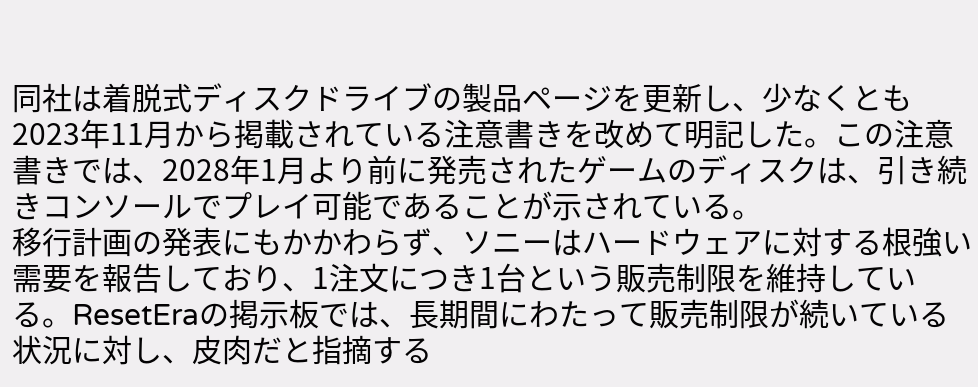同社は着脱式ディスクドライブの製品ページを更新し、少なくとも2023年11月から掲載されている注意書きを改めて明記した。この注意書きでは、2028年1月より前に発売されたゲームのディスクは、引き続きコンソールでプレイ可能であることが示されている。
移行計画の発表にもかかわらず、ソニーはハードウェアに対する根強い需要を報告しており、1注文につき1台という販売制限を維持している。ResetEraの掲示板では、長期間にわたって販売制限が続いている状況に対し、皮肉だと指摘する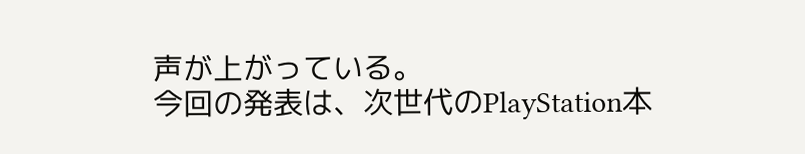声が上がっている。
今回の発表は、次世代のPlayStation本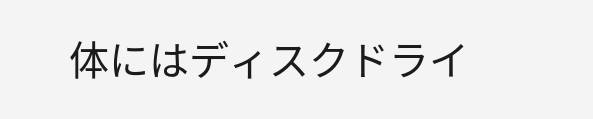体にはディスクドライ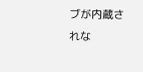ブが内蔵されな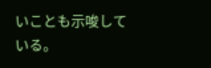いことも示唆している。